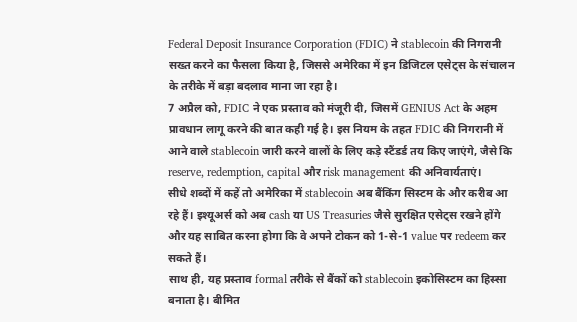Federal Deposit Insurance Corporation (FDIC) ने stablecoin की निगरानी सख्त करने का फैसला किया है, जिससे अमेरिका में इन डिजिटल एसेट्स के संचालन के तरीके में बड़ा बदलाव माना जा रहा है।
7 अप्रैल को, FDIC ने एक प्रस्ताव को मंजूरी दी, जिसमें GENIUS Act के अहम प्रावधान लागू करने की बात कही गई है। इस नियम के तहत FDIC की निगरानी में आने वाले stablecoin जारी करने वालों के लिए कड़े स्टैंडर्ड तय किए जाएंगे, जैसे कि reserve, redemption, capital और risk management की अनिवार्यताएं।
सीधे शब्दों में कहें तो अमेरिका में stablecoin अब बैंकिंग सिस्टम के और करीब आ रहे हैं। इश्यूअर्स को अब cash या US Treasuries जैसे सुरक्षित एसेट्स रखने होंगे और यह साबित करना होगा कि वे अपने टोकन को 1-से-1 value पर redeem कर सकते हैं।
साथ ही, यह प्रस्ताव formal तरीके से बैंकों को stablecoin इकोसिस्टम का हिस्सा बनाता है। बीमित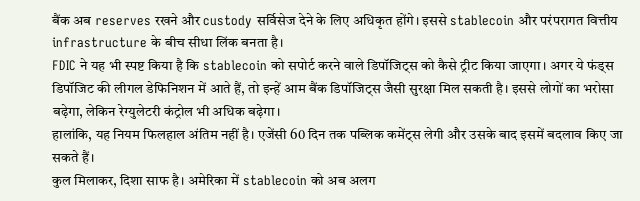बैंक अब reserves रखने और custody सर्विसेज देने के लिए अधिकृत होंगे। इससे stablecoin और परंपरागत वित्तीय infrastructure के बीच सीधा लिंक बनता है।
FDIC ने यह भी स्पष्ट किया है कि stablecoin को सपोर्ट करने वाले डिपॉजिट्स को कैसे ट्रीट किया जाएगा। अगर ये फंड्स डिपॉजिट की लीगल डेफिनिशन में आते हैं, तो इन्हें आम बैंक डिपॉजिट्स जैसी सुरक्षा मिल सकती है। इससे लोगों का भरोसा बढ़ेगा, लेकिन रेग्युलेटरी कंट्रोल भी अधिक बढ़ेगा।
हालांकि, यह नियम फिलहाल अंतिम नहीं है। एजेंसी 60 दिन तक पब्लिक कमेंट्स लेगी और उसके बाद इसमें बदलाव किए जा सकते हैं।
कुल मिलाकर, दिशा साफ है। अमेरिका में stablecoin को अब अलग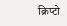क्रिप्टो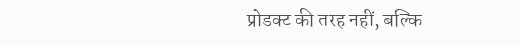प्रोडक्ट की तरह नहीं, बल्कि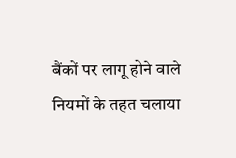बैंकों पर लागू होने वाले नियमों के तहत चलाया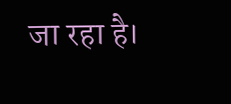जा रहा है।